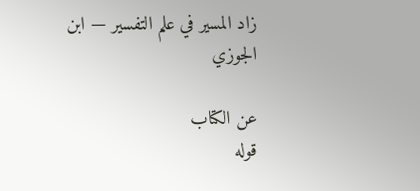زاد المسير في علم التفسير — ابن الجوزي

عن الكتاب
قوله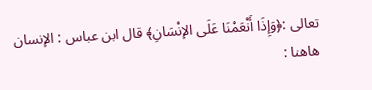تعالى :﴿وَإِذَا أَنْعَمْنَا عَلَى الإنْسَانِ﴾ قال ابن عباس : الإنسان هاهنا :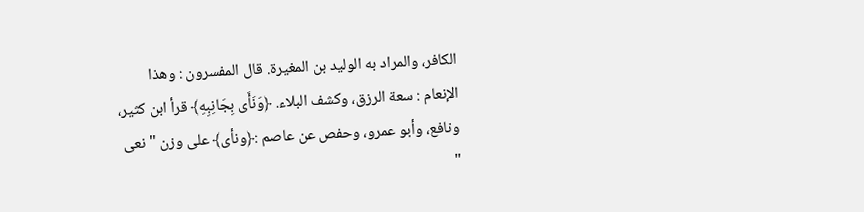الكافر، والمراد به الوليد بن المغيرة. قال المفسرون : وهذا الإنعام : سعة الرزق، وكشف البلاء. ﴿وَنَأَى بِجَانِبِهِ﴾ قرأ ابن كثير، ونافع، وأبو عمرو، وحفص عن عاصم :﴿ونأى﴾ على وزن " نعى "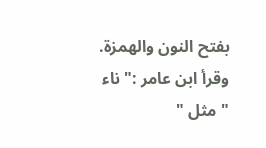بفتح النون والهمزة. وقرأ ابن عامر :" ناء " مثل "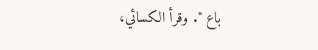باع ". وقرأ الكسائي،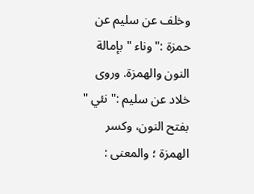وخلف عن سليم عن حمزة :" وناء " بإمالة النون والهمزة. وروى خلاد عن سليم :" نئي " بفتح النون، وكسر الهمزة ؛ والمعنى :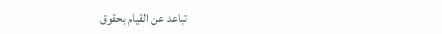تباعد عن القيام بحقوق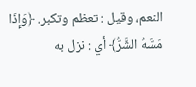النعم، وقيل : تعظم وتكبر. ﴿وَإِذَا مَسَّهُ الشَّرُّ﴾ أي : نزل به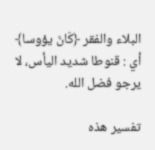البلاء والفقر ﴿كَانَ يؤوسا﴾ أي : قنوطا شديد اليأس، لا يرجو فضل الله.

تفسير هذه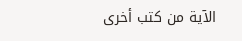الآية من كتب أخرى